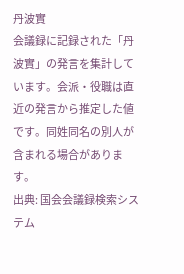丹波實
会議録に記録された「丹波實」の発言を集計しています。会派・役職は直近の発言から推定した値です。同姓同名の別人が含まれる場合があります。
出典: 国会会議録検索システム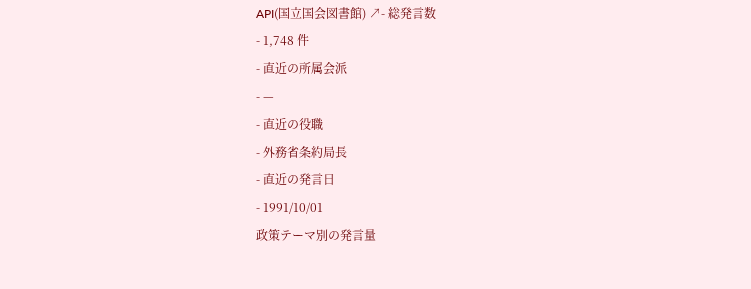API(国立国会図書館) ↗- 総発言数
- 1,748 件
- 直近の所属会派
- —
- 直近の役職
- 外務省条約局長
- 直近の発言日
- 1991/10/01
政策テーマ別の発言量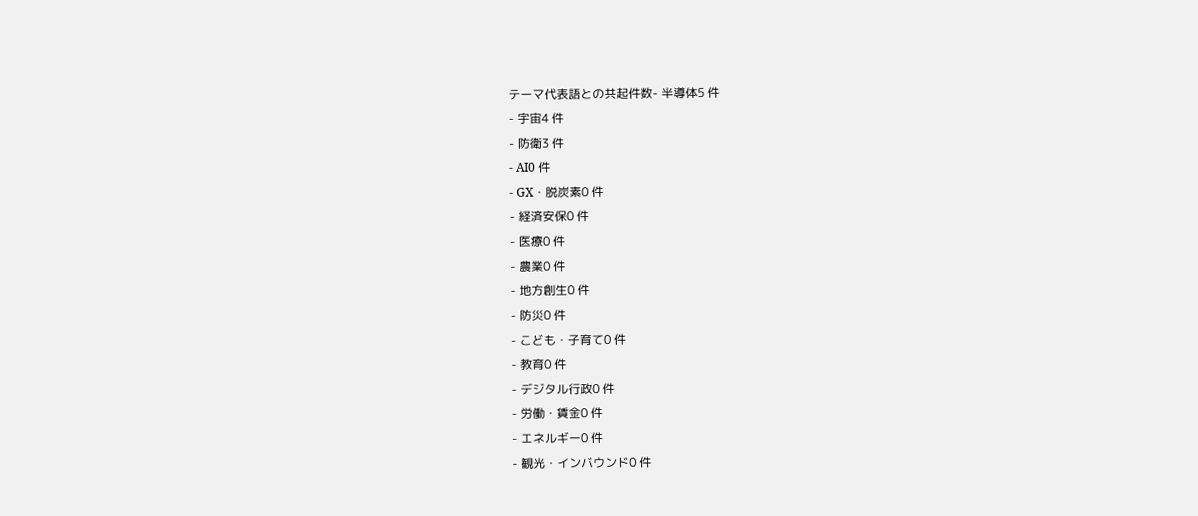テーマ代表語との共起件数- 半導体5 件
- 宇宙4 件
- 防衛3 件
- AI0 件
- GX・脱炭素0 件
- 経済安保0 件
- 医療0 件
- 農業0 件
- 地方創生0 件
- 防災0 件
- こども・子育て0 件
- 教育0 件
- デジタル行政0 件
- 労働・賃金0 件
- エネルギー0 件
- 観光・インバウンド0 件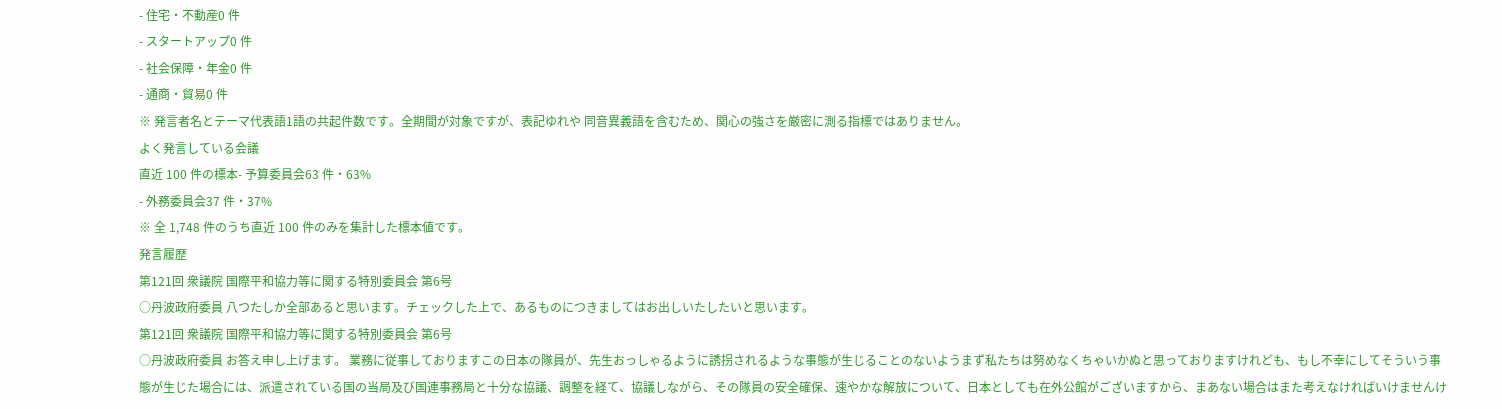- 住宅・不動産0 件
- スタートアップ0 件
- 社会保障・年金0 件
- 通商・貿易0 件
※ 発言者名とテーマ代表語1語の共起件数です。全期間が対象ですが、表記ゆれや 同音異義語を含むため、関心の強さを厳密に測る指標ではありません。
よく発言している会議
直近 100 件の標本- 予算委員会63 件・63%
- 外務委員会37 件・37%
※ 全 1,748 件のうち直近 100 件のみを集計した標本値です。
発言履歴
第121回 衆議院 国際平和協力等に関する特別委員会 第6号
○丹波政府委員 八つたしか全部あると思います。チェックした上で、あるものにつきましてはお出しいたしたいと思います。
第121回 衆議院 国際平和協力等に関する特別委員会 第6号
○丹波政府委員 お答え申し上げます。 業務に従事しておりますこの日本の隊員が、先生おっしゃるように誘拐されるような事態が生じることのないようまず私たちは努めなくちゃいかぬと思っておりますけれども、もし不幸にしてそういう事態が生じた場合には、派遣されている国の当局及び国連事務局と十分な協議、調整を経て、協議しながら、その隊員の安全確保、速やかな解放について、日本としても在外公館がございますから、まあない場合はまた考えなければいけませんけ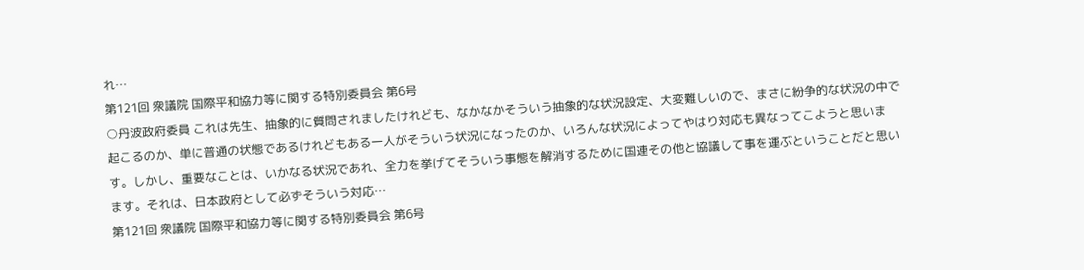れ…
第121回 衆議院 国際平和協力等に関する特別委員会 第6号
○丹波政府委員 これは先生、抽象的に質問されましたけれども、なかなかそういう抽象的な状況設定、大変難しいので、まさに紛争的な状況の中で起こるのか、単に普通の状態であるけれどもある一人がそういう状況になったのか、いろんな状況によってやはり対応も異なってこようと思います。しかし、重要なことは、いかなる状況であれ、全力を挙げてそういう事態を解消するために国連その他と協議して事を運ぶということだと思います。それは、日本政府として必ずそういう対応…
第121回 衆議院 国際平和協力等に関する特別委員会 第6号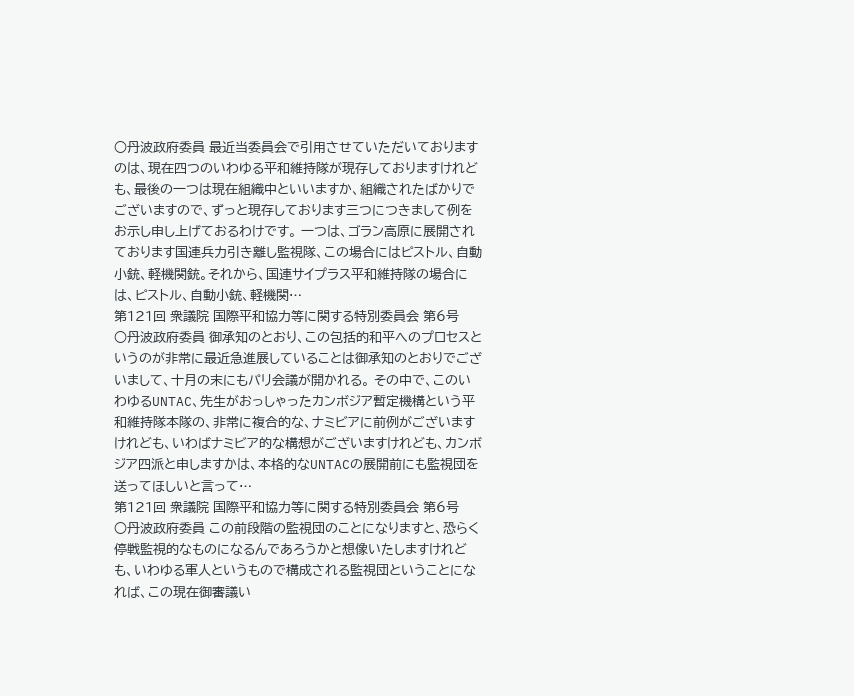○丹波政府委員 最近当委員会で引用させていただいておりますのは、現在四つのいわゆる平和維持隊が現存しておりますけれども、最後の一つは現在組織中といいますか、組織されたばかりでございますので、ずっと現存しております三つにつきまして例をお示し申し上げておるわけです。 一つは、ゴラン高原に展開されております国連兵力引き離し監視隊、この場合にはピストル、自動小銃、軽機関銃。それから、国連サイプラス平和維持隊の場合には、ピストル、自動小銃、軽機関…
第121回 衆議院 国際平和協力等に関する特別委員会 第6号
○丹波政府委員 御承知のとおり、この包括的和平へのプロセスというのが非常に最近急進展していることは御承知のとおりでございまして、十月の末にもパリ会議が開かれる。 その中で、このいわゆるUNTAC、先生がおっしゃったカンボジア暫定機構という平和維持隊本隊の、非常に複合的な、ナミビアに前例がございますけれども、いわばナミビア的な構想がございますけれども、カンボジア四派と申しますかは、本格的なUNTACの展開前にも監視団を送ってほしいと言って…
第121回 衆議院 国際平和協力等に関する特別委員会 第6号
○丹波政府委員 この前段階の監視団のことになりますと、恐らく停戦監視的なものになるんであろうかと想像いたしますけれども、いわゆる軍人というもので構成される監視団ということになれば、この現在御審議い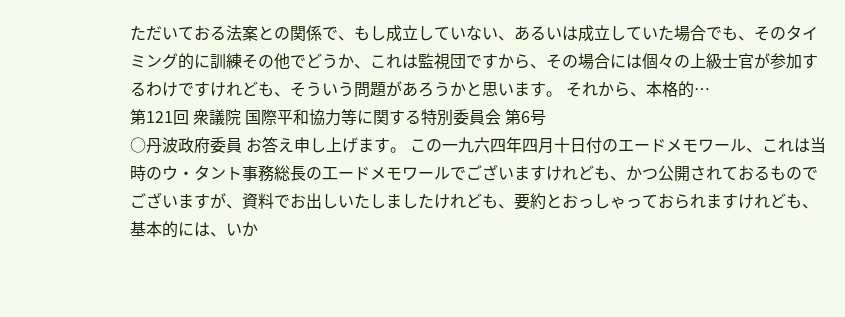ただいておる法案との関係で、もし成立していない、あるいは成立していた場合でも、そのタイミング的に訓練その他でどうか、これは監視団ですから、その場合には個々の上級士官が参加するわけですけれども、そういう問題があろうかと思います。 それから、本格的…
第121回 衆議院 国際平和協力等に関する特別委員会 第6号
○丹波政府委員 お答え申し上げます。 この一九六四年四月十日付のエードメモワール、これは当時のウ・タント事務総長の工ードメモワールでございますけれども、かつ公開されておるものでございますが、資料でお出しいたしましたけれども、要約とおっしゃっておられますけれども、基本的には、いか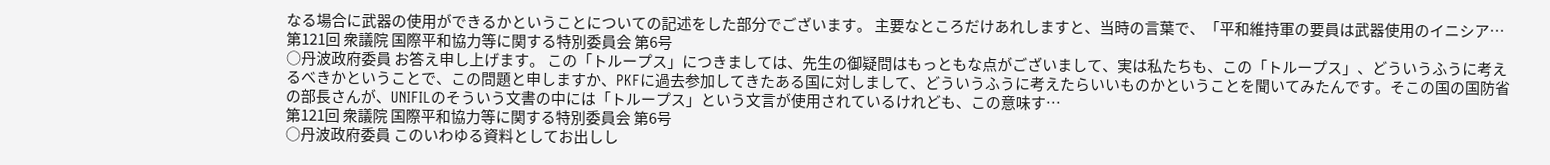なる場合に武器の使用ができるかということについての記述をした部分でございます。 主要なところだけあれしますと、当時の言葉で、「平和維持軍の要員は武器使用のイニシア…
第121回 衆議院 国際平和協力等に関する特別委員会 第6号
○丹波政府委員 お答え申し上げます。 この「トループス」につきましては、先生の御疑問はもっともな点がございまして、実は私たちも、この「トループス」、どういうふうに考えるべきかということで、この問題と申しますか、PKFに過去参加してきたある国に対しまして、どういうふうに考えたらいいものかということを聞いてみたんです。そこの国の国防省の部長さんが、UNIFILのそういう文書の中には「トループス」という文言が使用されているけれども、この意味す…
第121回 衆議院 国際平和協力等に関する特別委員会 第6号
○丹波政府委員 このいわゆる資料としてお出しし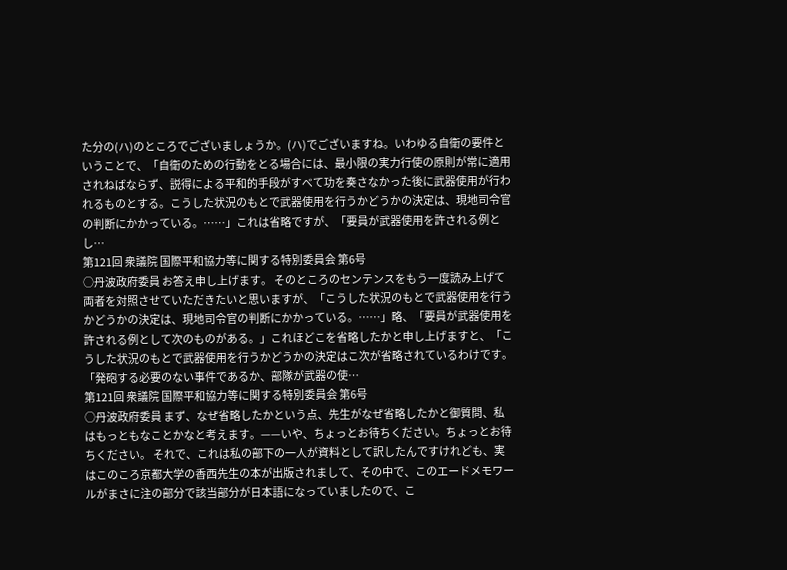た分の(ハ)のところでございましょうか。(ハ)でございますね。いわゆる自衛の要件ということで、「自衛のための行動をとる場合には、最小限の実力行使の原則が常に適用されねばならず、説得による平和的手段がすべて功を奏さなかった後に武器使用が行われるものとする。こうした状況のもとで武器使用を行うかどうかの決定は、現地司令官の判断にかかっている。……」これは省略ですが、「要員が武器使用を許される例とし…
第121回 衆議院 国際平和協力等に関する特別委員会 第6号
○丹波政府委員 お答え申し上げます。 そのところのセンテンスをもう一度読み上げて両者を対照させていただきたいと思いますが、「こうした状況のもとで武器使用を行うかどうかの決定は、現地司令官の判断にかかっている。……」略、「要員が武器使用を許される例として次のものがある。」これほどこを省略したかと申し上げますと、「こうした状況のもとで武器使用を行うかどうかの決定はこ次が省略されているわけです。「発砲する必要のない事件であるか、部隊が武器の使…
第121回 衆議院 国際平和協力等に関する特別委員会 第6号
○丹波政府委員 まず、なぜ省略したかという点、先生がなぜ省略したかと御質問、私はもっともなことかなと考えます。——いや、ちょっとお待ちください。ちょっとお待ちください。 それで、これは私の部下の一人が資料として訳したんですけれども、実はこのころ京都大学の香西先生の本が出版されまして、その中で、このエードメモワールがまさに注の部分で該当部分が日本語になっていましたので、こ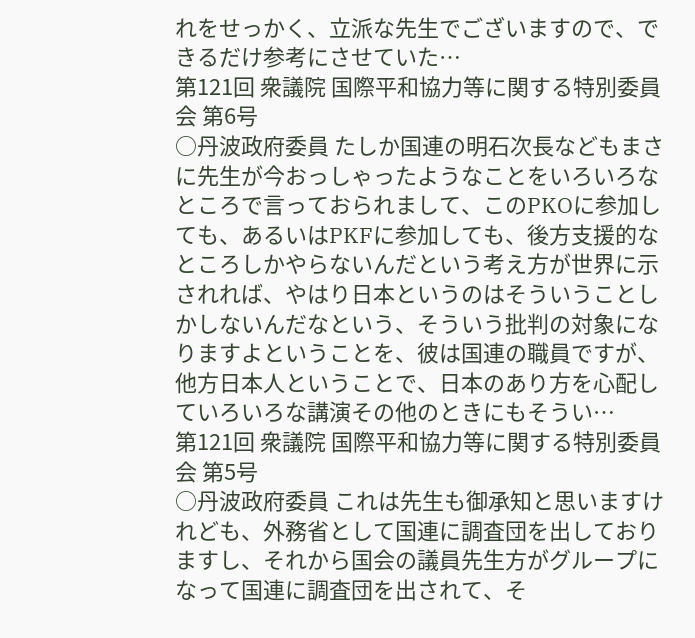れをせっかく、立派な先生でございますので、できるだけ参考にさせていた…
第121回 衆議院 国際平和協力等に関する特別委員会 第6号
○丹波政府委員 たしか国連の明石次長などもまさに先生が今おっしゃったようなことをいろいろなところで言っておられまして、このPKOに参加しても、あるいはPKFに参加しても、後方支援的なところしかやらないんだという考え方が世界に示されれば、やはり日本というのはそういうことしかしないんだなという、そういう批判の対象になりますよということを、彼は国連の職員ですが、他方日本人ということで、日本のあり方を心配していろいろな講演その他のときにもそうい…
第121回 衆議院 国際平和協力等に関する特別委員会 第5号
○丹波政府委員 これは先生も御承知と思いますけれども、外務省として国連に調査団を出しておりますし、それから国会の議員先生方がグループになって国連に調査団を出されて、そ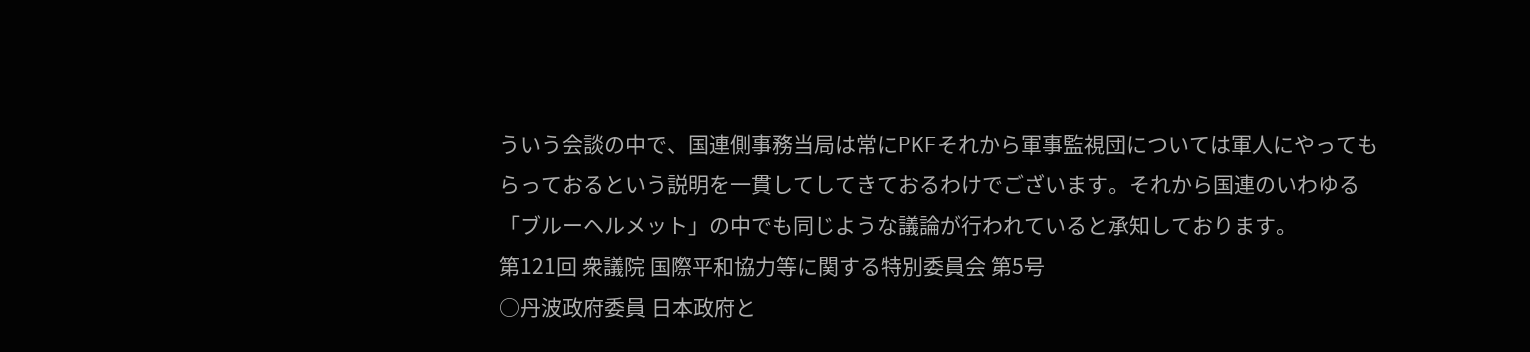ういう会談の中で、国連側事務当局は常にPKFそれから軍事監視団については軍人にやってもらっておるという説明を一貫してしてきておるわけでございます。それから国連のいわゆる「ブルーヘルメット」の中でも同じような議論が行われていると承知しております。
第121回 衆議院 国際平和協力等に関する特別委員会 第5号
○丹波政府委員 日本政府と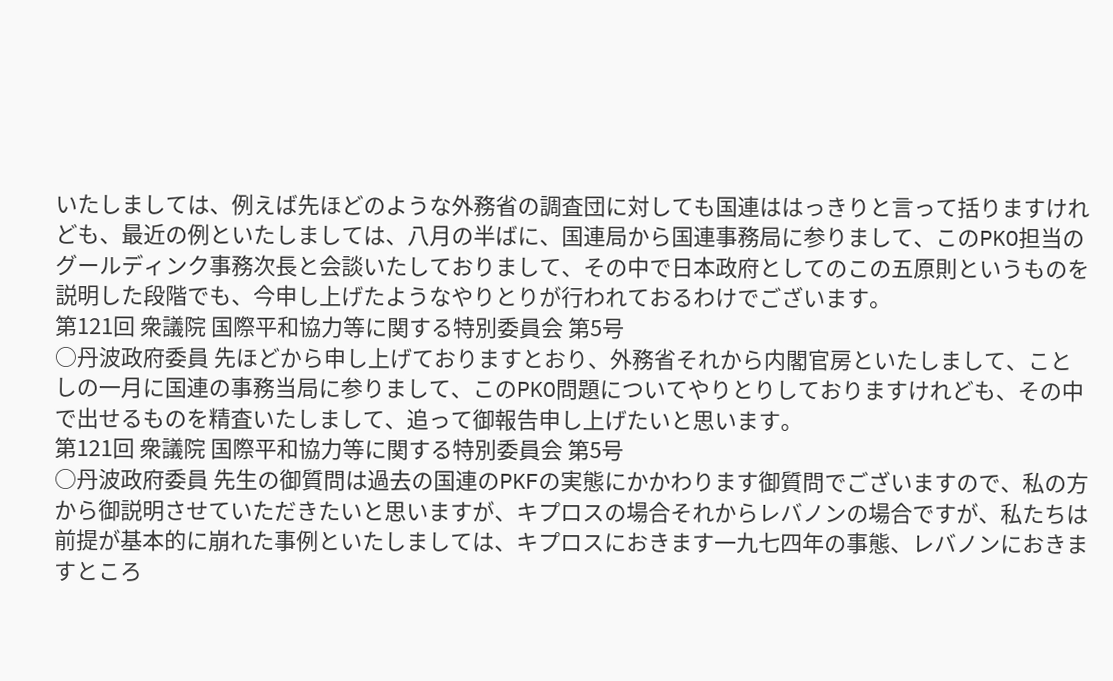いたしましては、例えば先ほどのような外務省の調査団に対しても国連ははっきりと言って括りますけれども、最近の例といたしましては、八月の半ばに、国連局から国連事務局に参りまして、このPKO担当のグールディンク事務次長と会談いたしておりまして、その中で日本政府としてのこの五原則というものを説明した段階でも、今申し上げたようなやりとりが行われておるわけでございます。
第121回 衆議院 国際平和協力等に関する特別委員会 第5号
○丹波政府委員 先ほどから申し上げておりますとおり、外務省それから内閣官房といたしまして、ことしの一月に国連の事務当局に参りまして、このPKO問題についてやりとりしておりますけれども、その中で出せるものを精査いたしまして、追って御報告申し上げたいと思います。
第121回 衆議院 国際平和協力等に関する特別委員会 第5号
○丹波政府委員 先生の御質問は過去の国連のPKFの実態にかかわります御質問でございますので、私の方から御説明させていただきたいと思いますが、キプロスの場合それからレバノンの場合ですが、私たちは前提が基本的に崩れた事例といたしましては、キプロスにおきます一九七四年の事態、レバノンにおきますところ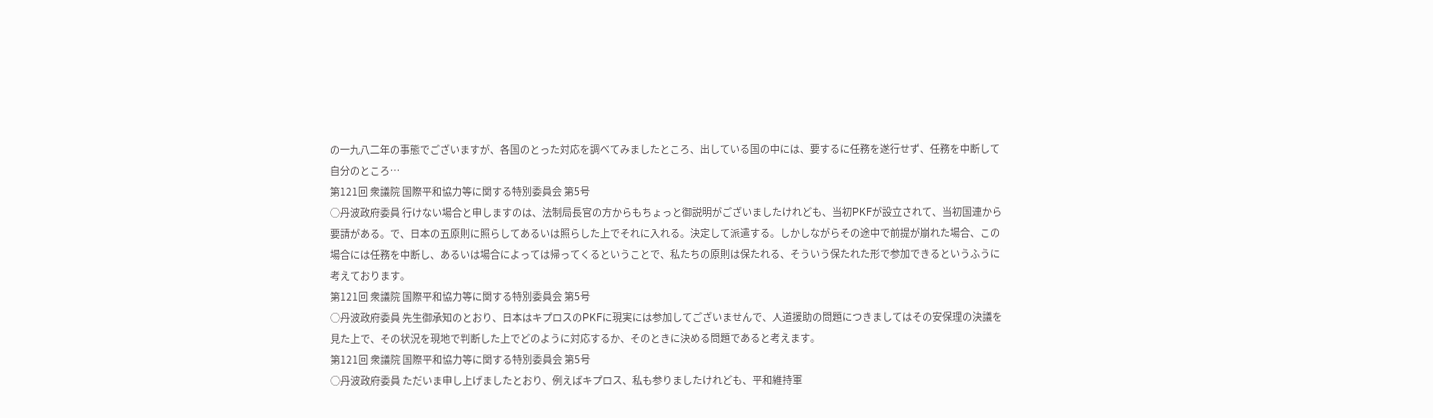の一九八二年の事態でございますが、各国のとった対応を調べてみましたところ、出している国の中には、要するに任務を遂行せず、任務を中断して自分のところ…
第121回 衆議院 国際平和協力等に関する特別委員会 第5号
○丹波政府委員 行けない場合と申しますのは、法制局長官の方からもちょっと御説明がございましたけれども、当初PKFが設立されて、当初国連から要請がある。で、日本の五原則に照らしてあるいは照らした上でそれに入れる。決定して派遣する。しかしながらその途中で前提が崩れた場合、この場合には任務を中断し、あるいは場合によっては帰ってくるということで、私たちの原則は保たれる、そういう保たれた形で参加できるというふうに考えております。
第121回 衆議院 国際平和協力等に関する特別委員会 第5号
○丹波政府委員 先生御承知のとおり、日本はキプロスのPKFに現実には参加してございませんで、人道援助の問題につきましてはその安保理の決議を見た上で、その状況を現地で判断した上でどのように対応するか、そのときに決める問題であると考えます。
第121回 衆議院 国際平和協力等に関する特別委員会 第5号
○丹波政府委員 ただいま申し上げましたとおり、例えばキプロス、私も参りましたけれども、平和維持軍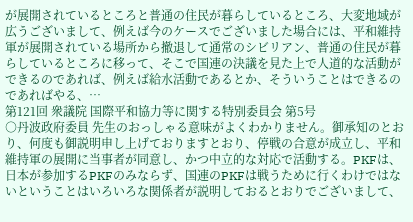が展開されているところと普通の住民が暮らしているところ、大変地域が広うございまして、例えば今のケースでございました場合には、平和維持軍が展開されている場所から撤退して通常のシビリアン、普通の住民が暮らしているところに移って、そこで国連の決議を見た上で人道的な活動ができるのであれば、例えば給水活動であるとか、そういうことはできるのであればやる、…
第121回 衆議院 国際平和協力等に関する特別委員会 第5号
○丹波政府委員 先生のおっしゃる意味がよくわかりません。御承知のとおり、何度も御説明申し上げておりますとおり、停戦の合意が成立し、平和維持軍の展開に当事者が同意し、かつ中立的な対応で活動する。PKFは、日本が参加するPKFのみならず、国連のPKFは戦うために行くわけではないということはいろいろな関係者が説明しておるとおりでございまして、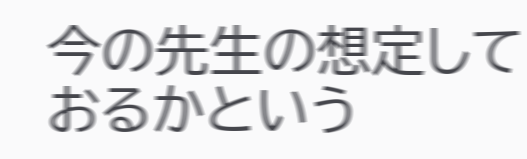今の先生の想定しておるかという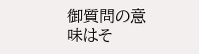御質問の意味はそ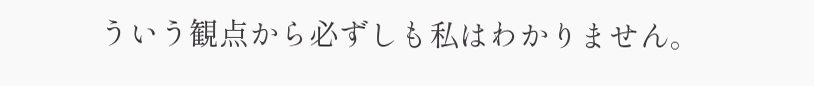ういう観点から必ずしも私はわかりません。